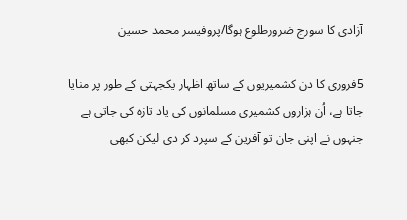آزادی کا سورج ضرورطلوع ہوگا/پروفیسر محمد حسین

5فروری کا دن کشمیریوں کے ساتھ اظہار یکجہتی کے طور پر منایا جاتا ہے، اُن ہزاروں کشمیری مسلمانوں کی یاد تازہ کی جاتی ہے جنہوں نے اپنی جان تو آفرین کے سپرد کر دی لیکن کبھی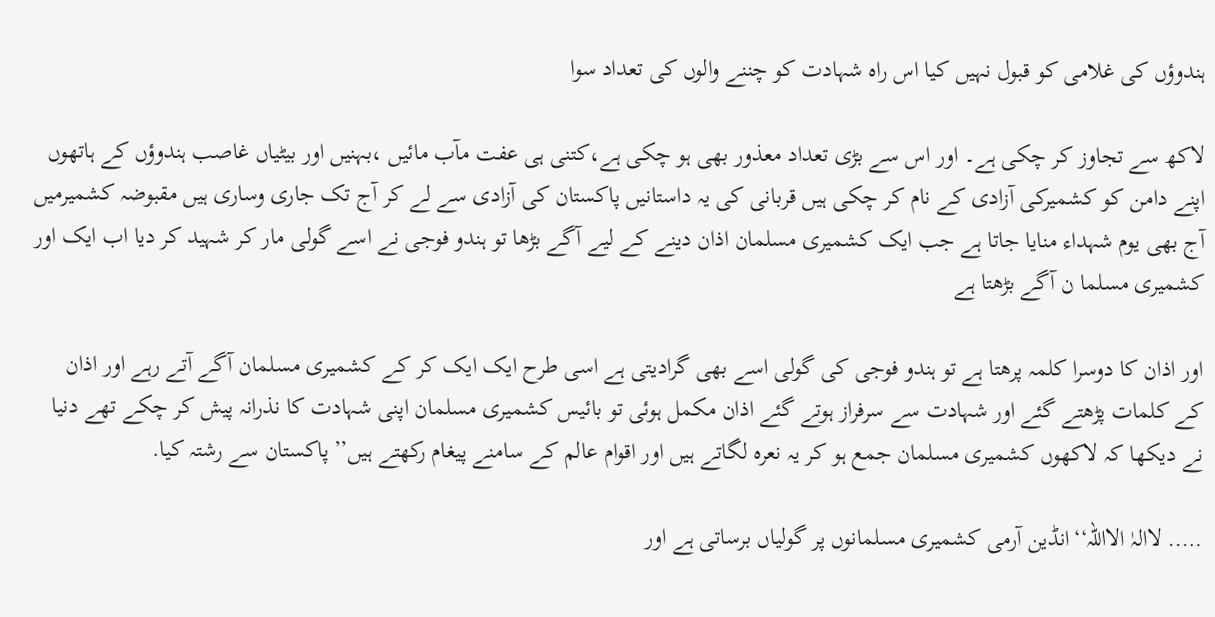ہندوؤں کی غلامی کو قبول نہیں کیا اس راہ شہادت کو چننے والوں کی تعداد سوا

لاکھ سے تجاوز کر چکی ہے۔ اور اس سے بڑی تعداد معذور بھی ہو چکی ہے،کتنی ہی عفت مآب مائیں ،بہنیں اور بیٹیاں غاصب ہندوؤں کے ہاتھوں اپنے دامن کو کشمیرکی آزادی کے نام کر چکی ہیں قربانی کی یہ داستانیں پاکستان کی آزادی سے لے کر آج تک جاری وساری ہیں مقبوضہ کشمیرمیں آج بھی یوم شہداء منایا جاتا ہے جب ایک کشمیری مسلمان اذان دینے کے لیے آگے بڑھا تو ہندو فوجی نے اسے گولی مار کر شہید کر دیا اب ایک اور کشمیری مسلما ن آگے بڑھتا ہے

اور اذان کا دوسرا کلمہ پرھتا ہے تو ہندو فوجی کی گولی اسے بھی گرادیتی ہے اسی طرح ایک ایک کر کے کشمیری مسلمان آگے آتے رہے اور اذان کے کلمات پڑھتے گئے اور شہادت سے سرفراز ہوتے گئے اذان مکمل ہوئی تو بائیس کشمیری مسلمان اپنی شہادت کا نذرانہ پیش کر چکے تھے دنیا نے دیکھا کہ لاکھوں کشمیری مسلمان جمع ہو کر یہ نعرہ لگاتے ہیں اور اقوام عالم کے سامنے پیغام رکھتے ہیں’’پاکستان سے رشتہ کیا.

….. لاالہٰ الااللہ‘‘انڈین آرمی کشمیری مسلمانوں پر گولیاں برساتی ہے اور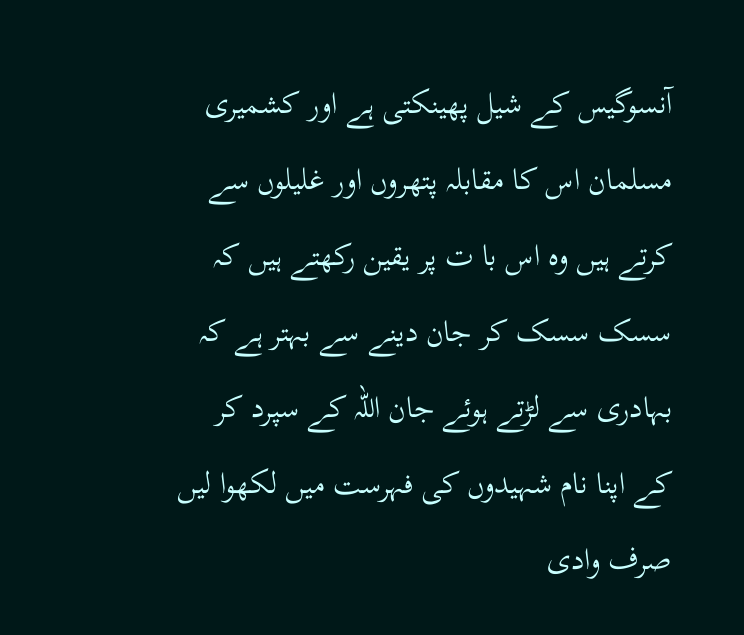آنسوگیس کے شیل پھینکتی ہے اور کشمیری مسلمان اس کا مقابلہ پتھروں اور غلیلوں سے کرتے ہیں وہ اس با ت پر یقین رکھتے ہیں کہ سسک سسک کر جان دینے سے بہتر ہے کہ بہادری سے لڑتے ہوئے جان اللہ کے سپرد کر کے اپنا نام شہیدوں کی فہرست میں لکھوا لیں صرف وادی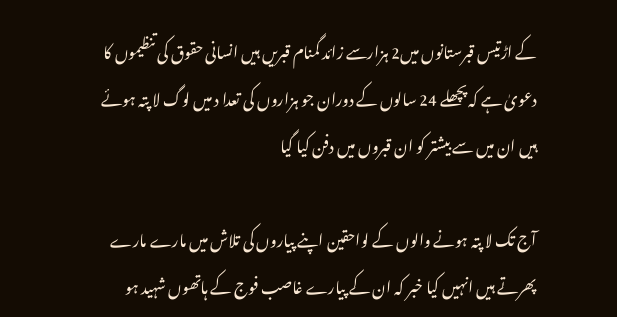کے اڑتیس قبرستانوں میں2 ہزارسے زائد گمنام قبریں ہیں انسانی حقوق کی تنظیموں کا دعویٰ ہے کہ پچھلے 24 سالوں کے دوران جو ہزاروں کی تعدا د میں لوگ لا پتہ ہوئے ہیں ان میں سے بیشتر کو ان قبروں میں دفن کیا گیا

آج تک لا پتہ ہونے والوں کے لواحقین اپنے پیاروں کی تلاش میں مارے مارے پھرتے ہیں انہیں کیا خبر کہ ان کے پیارے غاصب فوج کے ہاتھوں شہید ہو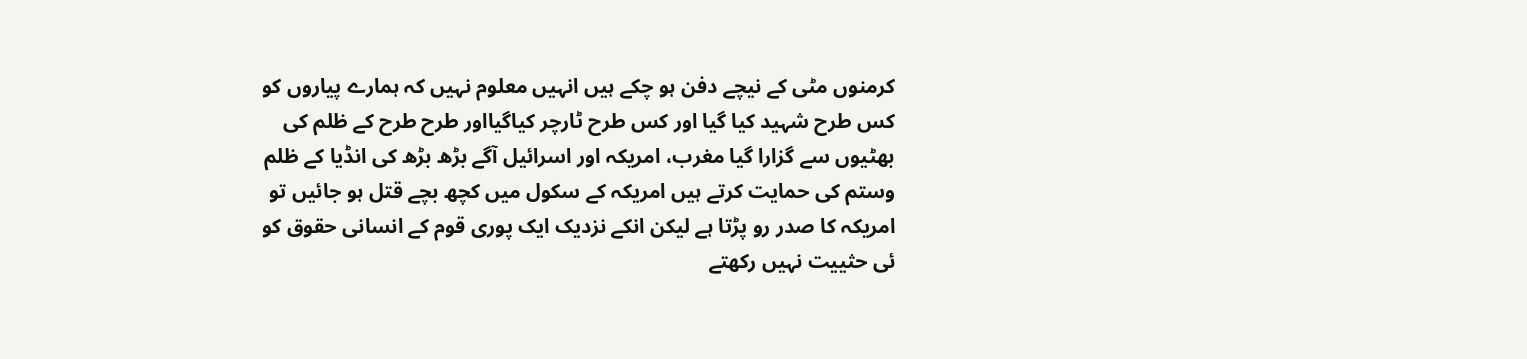کرمنوں مٹی کے نیچے دفن ہو چکے ہیں انہیں معلوم نہیں کہ ہمارے پیاروں کو کس طرح شہید کیا گیا اور کس طرح ٹارچر کیاگیااور طرح طرح کے ظلم کی بھٹیوں سے گزارا گیا مغرب، امریکہ اور اسرائیل آگے بڑھ بڑھ کی انڈیا کے ظلم وستم کی حمایت کرتے ہیں امریکہ کے سکول میں کچھ بچے قتل ہو جائیں تو امریکہ کا صدر رو پڑتا ہے لیکن انکے نزدیک ایک پوری قوم کے انسانی حقوق کو ئی حثییت نہیں رکھتے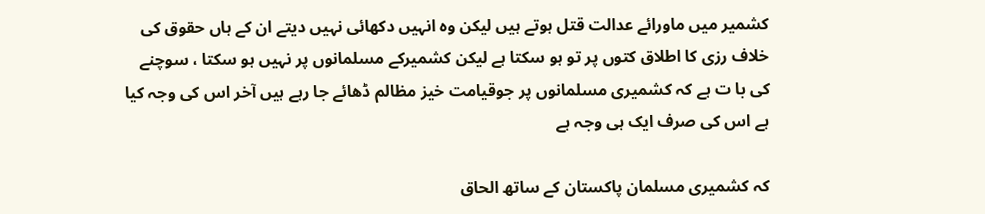کشمیر میں ماورائے عدالت قتل ہوتے ہیں لیکن وہ انہیں دکھائی نہیں دیتے ان کے ہاں حقوق کی خلاف رزی کا اطلاق کتوں پر تو ہو سکتا ہے لیکن کشمیرکے مسلمانوں پر نہیں ہو سکتا ، سوچنے کی با ت ہے کہ کشمیری مسلمانوں پر جوقیامت خیز مظالم ڈھائے جا رہے ہیں آخر اس کی وجہ کیا ہے اس کی صرف ایک ہی وجہ ہے

کہ کشمیری مسلمان پاکستان کے ساتھ الحاق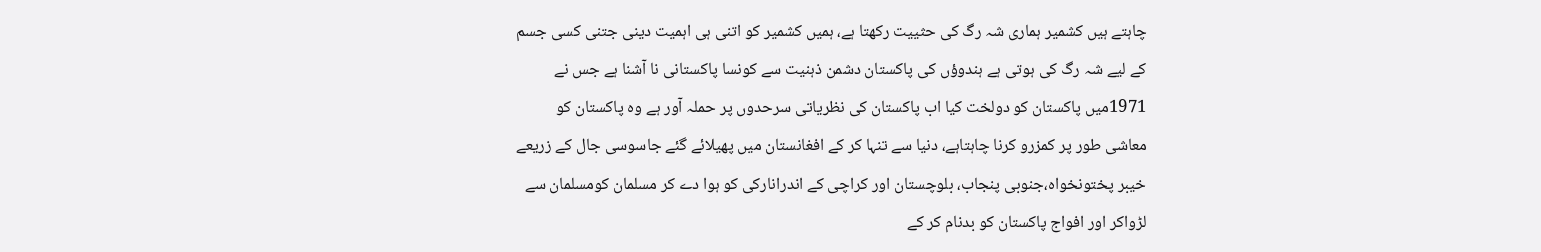چاہتے ہیں کشمیر ہماری شہ رگ کی حثییت رکھتا ہے، ہمیں کشمیر کو اتنی ہی اہمیت دینی جتنی کسی جسم کے لیے شہ رگ کی ہوتی ہے ہندوؤں کی پاکستان دشمن ذہنیت سے کونسا پاکستانی نا آشنا ہے جس نے 1971میں پاکستان کو دولخت کیا اب پاکستان کی نظریاتی سرحدوں پر حملہ آور ہے وہ پاکستان کو معاشی طور پر کمزرو کرنا چاہتاہے، دنیا سے تنہا کر کے افغانستان میں پھیلائے گئے جاسوسی جال کے زریعے خیبر پختونخواہ،جنوبی پنجاب، بلوچستان اور کراچی کے اندرانارکی کو ہوا دے کر مسلمان کومسلمان سے لڑواکر اور افواج پاکستان کو بدنام کر کے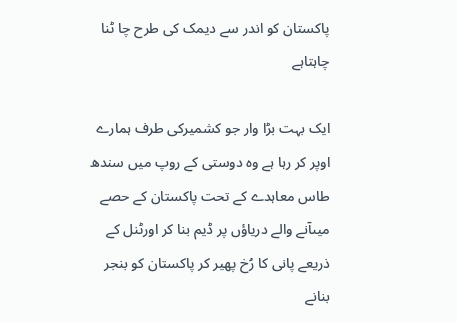پاکستان کو اندر سے دیمک کی طرح چا ٹنا چاہتاہے

ایک بہت بڑا وار جو کشمیرکی طرف ہمارے اوپر کر رہا ہے وہ دوستی کے روپ میں سندھ طاس معاہدے کے تحت پاکستان کے حصے میںآنے والے دریاؤں پر ڈیم بنا کر اورٹنل کے ذریعے پانی کا رُخ پھیر کر پاکستان کو بنجر بنانے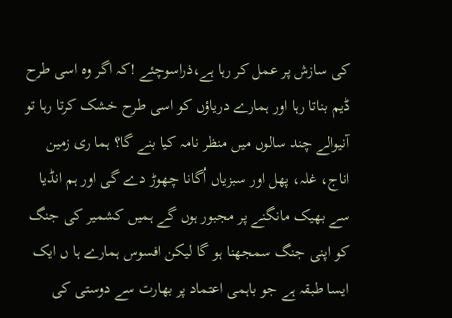کی سازش پر عمل کر رہا ہے،ذراسوچئے !کہ اگر وہ اسی طرح ڈیم بناتا رہا اور ہمارے دریاؤں کو اسی طرح خشک کرتا رہا تو آنیوالے چند سالوں میں منظر نامہ کیا بنے گا؟ ہما ری زمین اناج، غلہ، پھل اور سبزیاں اُگانا چھوڑ دے گی اور ہم انڈیا سے بھیک مانگنے پر مجبور ہوں گے ہمیں کشمیر کی جنگ کو اپنی جنگ سمجھنا ہو گا لیکن افسوس ہمارے ہا ں ایک ایسا طبقہ ہے جو باہمی اعتماد پر بھارت سے دوستی کی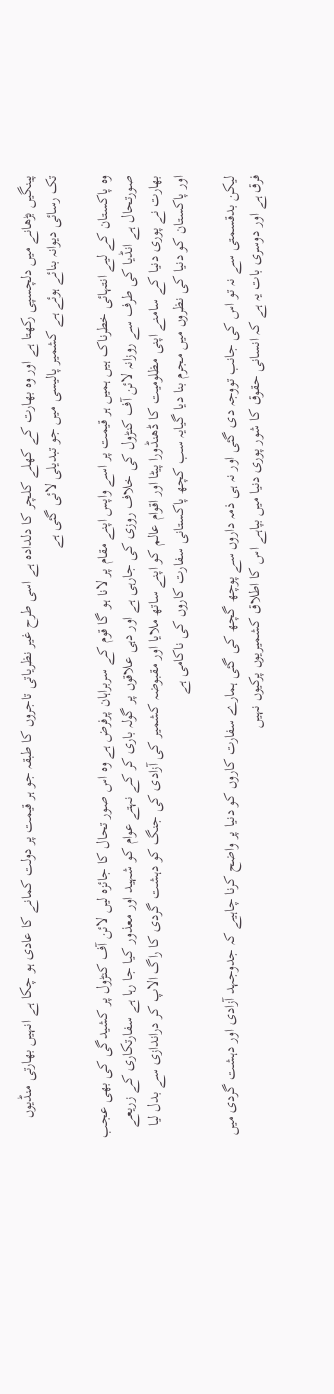پینگیں بڑھانے میں دلچسپی رکھتا ہے اور وہ بھارت کے کھلے کلچر کا دلدادہ ہے اسی طرح غیر نظریاتی تاجروں کا طبقہ جو ہر قیمت پر دولت کمانے کا عادی ہو چکا ہے انہیں بھارتی منڈیوں تک رسائی دیوانہ بنائے ہوئے ہے کشمیر پالیسی میں جو تبدیلی لائی گئی ہے

وہ پاکستان کے لیے انتہائی خطرناک ہیں ہمیں ہر قیمت پر اسے واپس اپنے مقام پر لانا ہو گا قوم کے سربراہان پرفرض ہے وہ اس صور تحال کا جائزہ لیں لائن آف کنڑول پر کشیدگی کی بھی عجب صورتحال ہے انڈیا کی طرف سے روزانہ لائن آف کنڑول کی خلاف روزی کی جارہی ہے اور دہی علاقوں پر گولہ باری کر کے نہتے عوام کو شہید اور معذور کیا جا رہا ہے سفارتکاری کے زریعے بھارت نے پوری دنیا کے سامنے اپنی مظلومیت کا ڈھنڈورا پیٹا اور اقوام عالم کو اپنے ساتھ ملایا اور مقبوضہ کشمیر کی آزادی کی جنگ کو دہشت گردی کا راگ الاپ کر دراندازی سے بدل لیا اور پاکستان کو دنیا کی نظروں میں مجرم بنا دیا گیایہ سب کچھ پاکستانی سفارت کاروں کی ناکامی ہے

لیکن بدقسمتی سے نہ تو اس کی جانب تووجہ دی گئی اور نہ ہی ذمہ داروں سے پوچھ گچھ کی گئی ہمارے سفارت کاروں کو دنیا پر واضح کرنا چاہیے کہ جدوجہد آزادی اور دہشت گردی میں فرق ہے اور دوسری بات یہ ہے کہ انسانی حقوق کا شور پوری دنیا میں بپاہے اس کا اطلاق کشمیریوں پرکیوں نہیں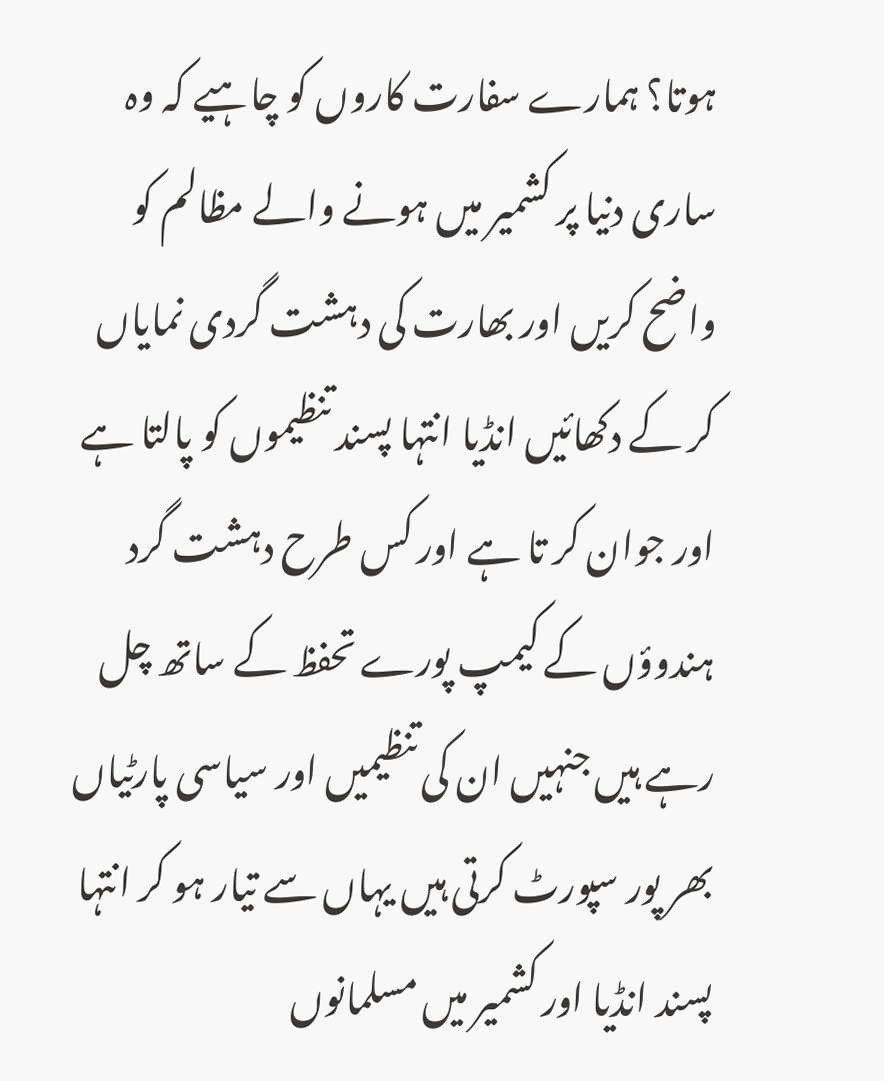ہوتا؟ ہمارے سفارت کاروں کو چاہیے کہ وہ ساری دنیا پر کشمیر میں ہونے والے مظالم کو واضح کریں اور بھارت کی دہشت گردی نمایاں کر کے دکھائیں انڈیا انتہا پسند تنظیموں کو پالتا ہے اور جوان کر تا ہے اور کس طرح دہشت گرد ہندوؤں کے کیمپ پورے تحفظ کے ساتھ چل رہے ہیں جنہیں ان کی تنظیمیں اور سیاسی پارٹیاں بھر پور سپورٹ کرتی ہیں یہاں سے تیار ہو کر انتہا پسند انڈیا اور کشمیر میں مسلمانوں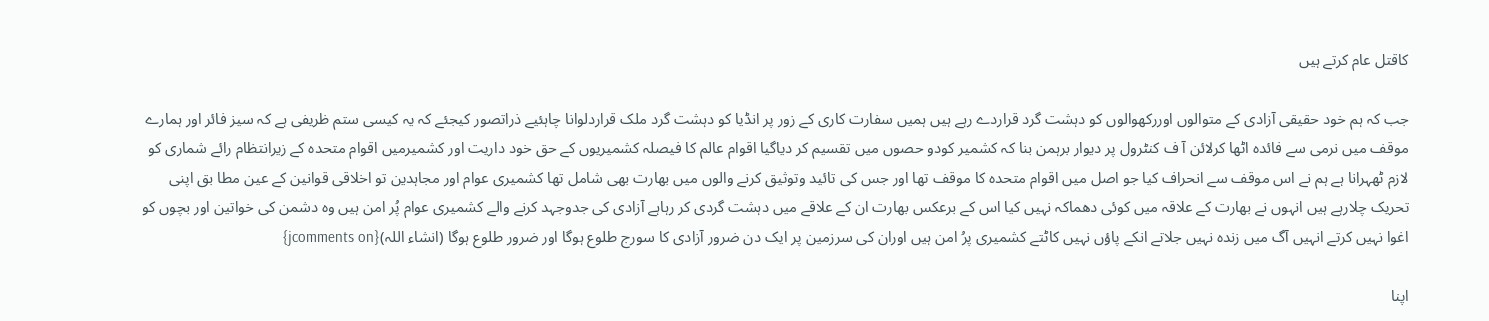کاقتل عام کرتے ہیں

جب کہ ہم خود حقیقی آزادی کے متوالوں اوررکھوالوں کو دہشت گرد قراردے رہے ہیں ہمیں سفارت کاری کے زور پر انڈیا کو دہشت گرد ملک قراردلوانا چاہئیے ذراتصور کیجئے کہ یہ کیسی ستم ظریفی ہے کہ سیز فائر اور ہمارے موقف میں نرمی سے فائدہ اٹھا کرلائن آ ف کنٹرول پر دیوار برہمن بنا کہ کشمیر کودو حصوں میں تقسیم کر دیاگیا اقوام عالم کا فیصلہ کشمیریوں کے حق خود داریت اور کشمیرمیں اقوام متحدہ کے زیرانتظام رائے شماری کو لازم ٹھہرانا ہے ہم نے اس موقف سے انحراف کیا جو اصل میں اقوام متحدہ کا موقف تھا اور جس کی تائید وتوثیق کرنے والوں میں بھارت بھی شامل تھا کشمیری عوام اور مجاہدین تو اخلاقی قوانین کے عین مطا بق اپنی تحریک چلارہے ہیں انہوں نے بھارت کے علاقہ میں کوئی دھماکہ نہیں کیا اس کے برعکس بھارت ان کے علاقے میں دہشت گردی کر رہاہے آزادی کی جدوجہد کرنے والے کشمیری عوام پُر امن ہیں وہ دشمن کی خواتین اور بچوں کو اغوا نہیں کرتے انہیں آگ میں زندہ نہیں جلاتے انکے پاؤں نہیں کاٹتے کشمیری پرُ امن ہیں اوران کی سرزمین پر ایک دن ضرور آزادی کا سورج طلوع ہوگا اور ضرور طلوع ہوگا (انشاء اللہ){jcomments on}

اپنا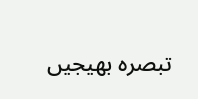تبصرہ بھیجیں